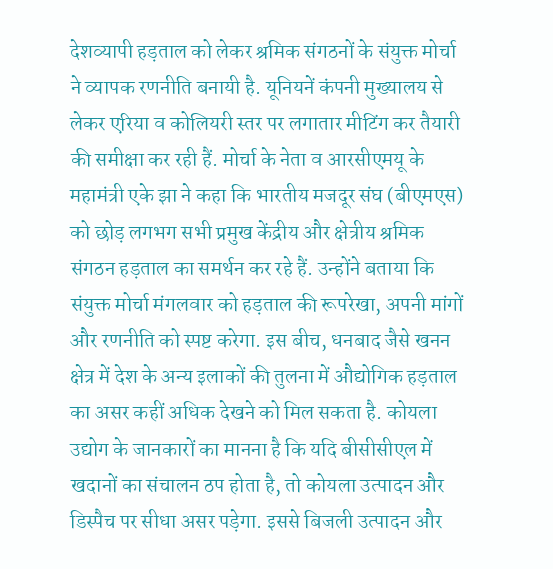देशव्यापी हड़ताल को लेकर श्रमिक संगठनों के संयुक्त मोर्चा ने व्यापक रणनीति बनायी है. यूनियनें कंपनी मुख्यालय से लेकर एरिया व कोलियरी स्तर पर लगातार मीटिंग कर तैयारी की समीक्षा कर रही हैं. मोर्चा के नेता व आरसीएमयू के महामंत्री एके झा ने कहा कि भारतीय मजदूर संघ (बीएमएस) को छोड़ लगभग सभी प्रमुख केंद्रीय और क्षेत्रीय श्रमिक संगठन हड़ताल का समर्थन कर रहे हैं. उन्होंने बताया कि संयुक्त मोर्चा मंगलवार को हड़ताल की रूपरेखा, अपनी मांगों और रणनीति को स्पष्ट करेगा. इस बीच, धनबाद जैसे खनन क्षेत्र में देश के अन्य इलाकों की तुलना में औद्योगिक हड़ताल का असर कहीं अधिक देखने को मिल सकता है. कोयला उद्योग के जानकारों का मानना है कि यदि बीसीसीएल में खदानों का संचालन ठप होता है, तो कोयला उत्पादन और डिस्पैच पर सीधा असर पड़ेगा. इससे बिजली उत्पादन और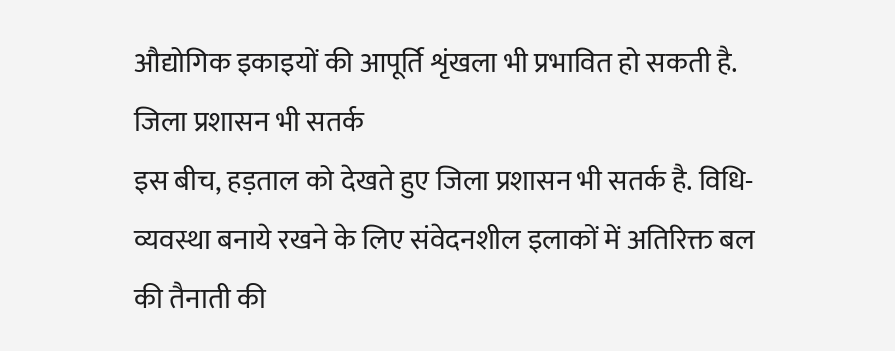औद्योगिक इकाइयों की आपूर्ति शृंखला भी प्रभावित हो सकती है.
जिला प्रशासन भी सतर्क
इस बीच, हड़ताल को देखते हुए जिला प्रशासन भी सतर्क है. विधि-व्यवस्था बनाये रखने के लिए संवेदनशील इलाकों में अतिरिक्त बल की तैनाती की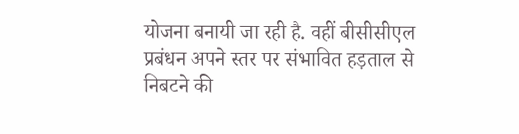योजना बनायी जा रही है. वहीं बीसीसीएल प्रबंधन अपने स्तर पर संभावित हड़ताल से निबटने की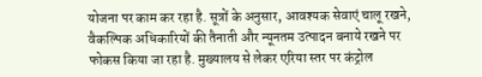योजना पर काम कर रहा है. सूत्रों के अनुसार, आवश्यक सेवाएं चालू रखने, वैकल्पिक अधिकारियों की तैनाती और न्यूनतम उत्पादन बनाये रखने पर फोकस किया जा रहा है. मुख्यालय से लेकर एरिया स्तर पर कंट्रोल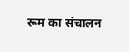रूम का संचालन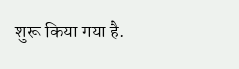शुरू किया गया है.